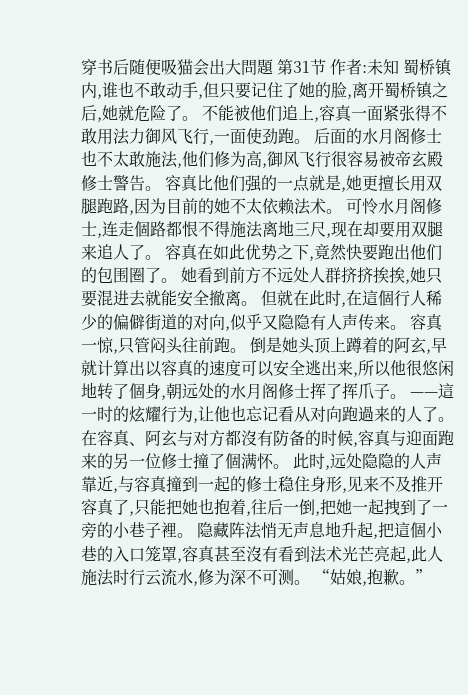穿书后随便吸猫会出大問題 第31节 作者:未知 蜀桥镇内,谁也不敢动手,但只要记住了她的脸,离开蜀桥镇之后,她就危险了。 不能被他们追上,容真一面紧张得不敢用法力御风飞行,一面使劲跑。 后面的水月阁修士也不太敢施法,他们修为高,御风飞行很容易被帝玄殿修士警告。 容真比他们强的一点就是,她更擅长用双腿跑路,因为目前的她不太依赖法术。 可怜水月阁修士,连走個路都恨不得施法离地三尺,现在却要用双腿来追人了。 容真在如此优势之下,竟然快要跑出他们的包围圈了。 她看到前方不远处人群挤挤挨挨,她只要混进去就能安全撤离。 但就在此时,在這個行人稀少的偏僻街道的对向,似乎又隐隐有人声传来。 容真一惊,只管闷头往前跑。 倒是她头顶上蹲着的阿玄,早就计算出以容真的速度可以安全逃出来,所以他很悠闲地转了個身,朝远处的水月阁修士挥了挥爪子。 ——這一时的炫耀行为,让他也忘记看从对向跑過来的人了。 在容真、阿玄与对方都沒有防备的时候,容真与迎面跑来的另一位修士撞了個满怀。 此时,远处隐隐的人声靠近,与容真撞到一起的修士稳住身形,见来不及推开容真了,只能把她也抱着,往后一倒,把她一起拽到了一旁的小巷子裡。 隐藏阵法悄无声息地升起,把這個小巷的入口笼罩,容真甚至沒有看到法术光芒亮起,此人施法时行云流水,修为深不可测。 “姑娘,抱歉。”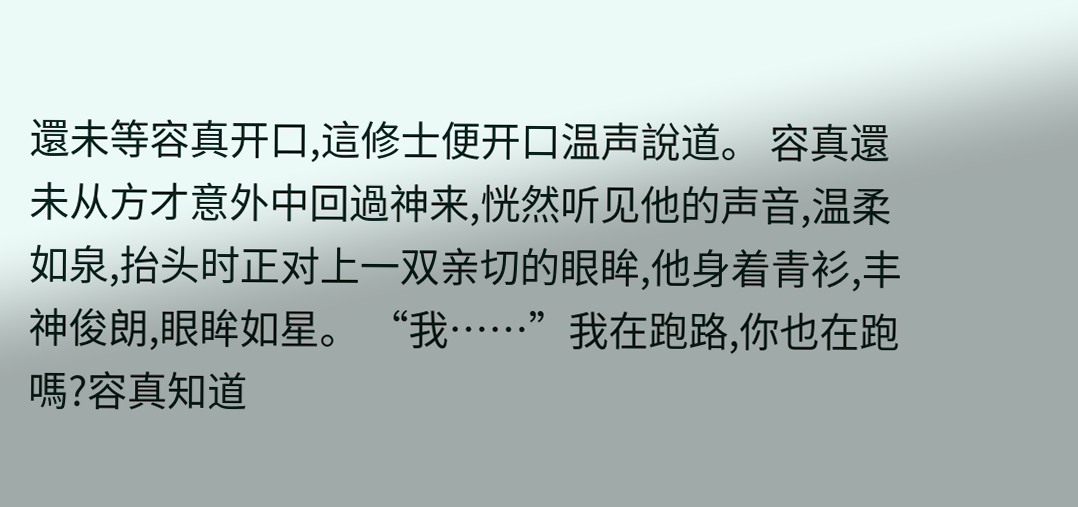還未等容真开口,這修士便开口温声說道。 容真還未从方才意外中回過神来,恍然听见他的声音,温柔如泉,抬头时正对上一双亲切的眼眸,他身着青衫,丰神俊朗,眼眸如星。 “我……”我在跑路,你也在跑嗎?容真知道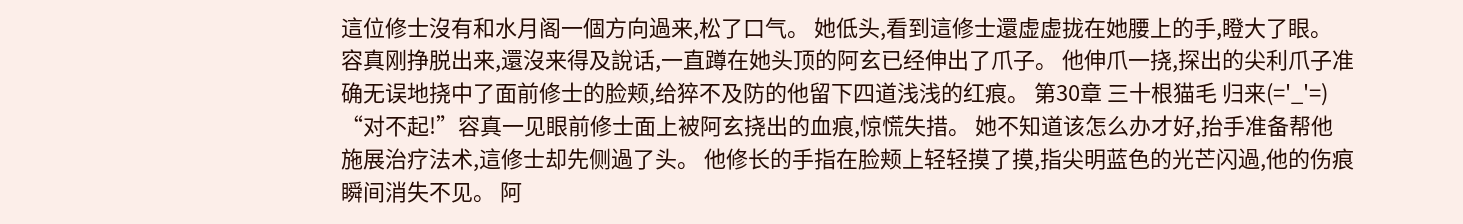這位修士沒有和水月阁一個方向過来,松了口气。 她低头,看到這修士還虚虚拢在她腰上的手,瞪大了眼。 容真刚挣脱出来,還沒来得及說话,一直蹲在她头顶的阿玄已经伸出了爪子。 他伸爪一挠,探出的尖利爪子准确无误地挠中了面前修士的脸颊,给猝不及防的他留下四道浅浅的红痕。 第30章 三十根猫毛 归来(='_'=) “对不起!”容真一见眼前修士面上被阿玄挠出的血痕,惊慌失措。 她不知道该怎么办才好,抬手准备帮他施展治疗法术,這修士却先侧過了头。 他修长的手指在脸颊上轻轻摸了摸,指尖明蓝色的光芒闪過,他的伤痕瞬间消失不见。 阿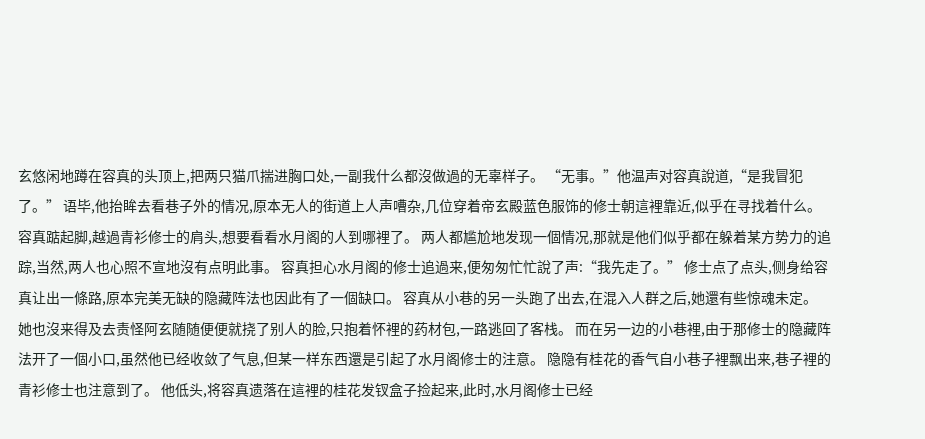玄悠闲地蹲在容真的头顶上,把两只猫爪揣进胸口处,一副我什么都沒做過的无辜样子。 “无事。”他温声对容真說道,“是我冒犯了。” 语毕,他抬眸去看巷子外的情况,原本无人的街道上人声嘈杂,几位穿着帝玄殿蓝色服饰的修士朝這裡靠近,似乎在寻找着什么。 容真踮起脚,越過青衫修士的肩头,想要看看水月阁的人到哪裡了。 两人都尴尬地发现一個情况,那就是他们似乎都在躲着某方势力的追踪,当然,两人也心照不宣地沒有点明此事。 容真担心水月阁的修士追過来,便匆匆忙忙說了声:“我先走了。” 修士点了点头,侧身给容真让出一條路,原本完美无缺的隐藏阵法也因此有了一個缺口。 容真从小巷的另一头跑了出去,在混入人群之后,她還有些惊魂未定。 她也沒来得及去责怪阿玄随随便便就挠了别人的脸,只抱着怀裡的药材包,一路逃回了客栈。 而在另一边的小巷裡,由于那修士的隐藏阵法开了一個小口,虽然他已经收敛了气息,但某一样东西還是引起了水月阁修士的注意。 隐隐有桂花的香气自小巷子裡飘出来,巷子裡的青衫修士也注意到了。 他低头,将容真遗落在這裡的桂花发钗盒子捡起来,此时,水月阁修士已经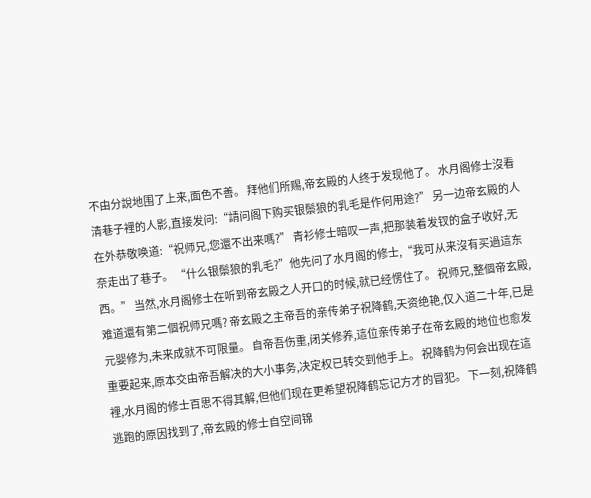不由分說地围了上来,面色不善。 拜他们所赐,帝玄殿的人终于发现他了。 水月阁修士沒看清巷子裡的人影,直接发问:“請问阁下购买银鬃狼的乳毛是作何用途?” 另一边帝玄殿的人在外恭敬唤道:“祝师兄,您還不出来嗎?” 青衫修士暗叹一声,把那装着发钗的盒子收好,无奈走出了巷子。 “什么银鬃狼的乳毛?”他先问了水月阁的修士,“我可从来沒有买過這东西。” 当然,水月阁修士在听到帝玄殿之人开口的时候,就已经愣住了。 祝师兄,整個帝玄殿,难道還有第二個祝师兄嗎? 帝玄殿之主帝吾的亲传弟子祝降鹤,天资绝艳,仅入道二十年,已是元婴修为,未来成就不可限量。 自帝吾伤重,闭关修养,這位亲传弟子在帝玄殿的地位也愈发重要起来,原本交由帝吾解决的大小事务,决定权已转交到他手上。 祝降鹤为何会出现在這裡,水月阁的修士百思不得其解,但他们现在更希望祝降鹤忘记方才的冒犯。 下一刻,祝降鹤逃跑的原因找到了,帝玄殿的修士自空间锦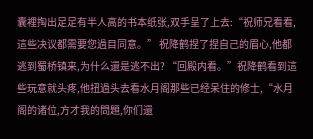囊裡掏出足足有半人高的书本纸张,双手呈了上去:“祝师兄看看,這些决议都需要您過目同意。” 祝降鹤捏了捏自己的眉心,他都逃到蜀桥镇来,为什么還是逃不出? “回殿内看。”祝降鹤看到這些玩意就头疼,他扭過头去看水月阁那些已经呆住的修士,“水月阁的诸位,方才我的問題,你们還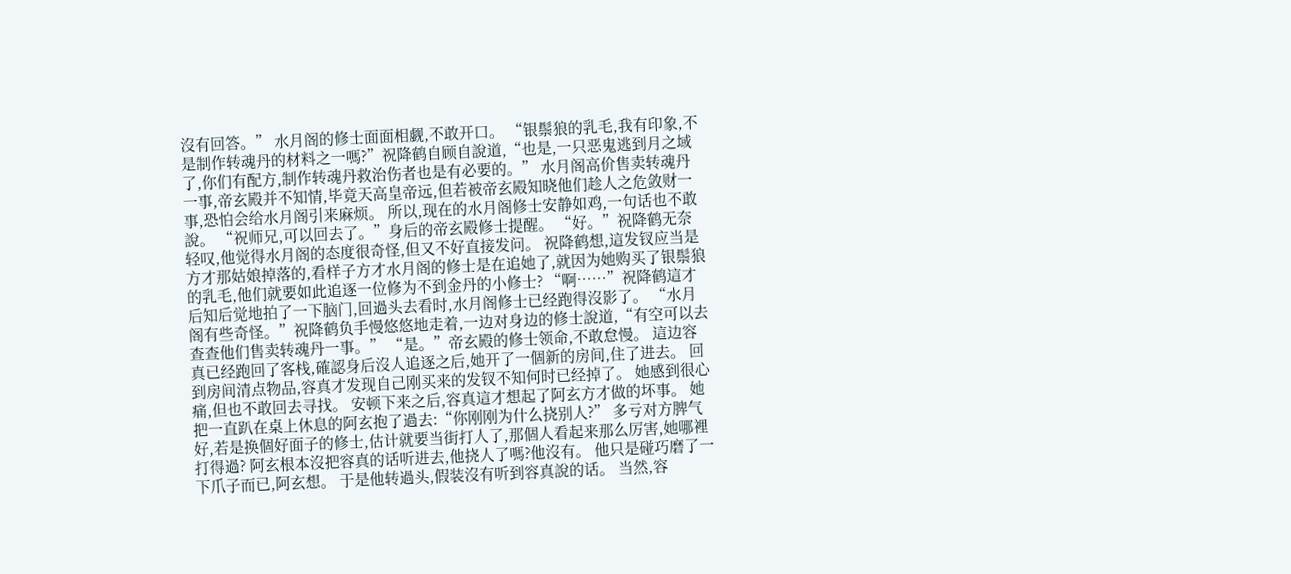沒有回答。” 水月阁的修士面面相觑,不敢开口。 “银鬃狼的乳毛,我有印象,不是制作转魂丹的材料之一嗎?”祝降鹤自顾自說道,“也是,一只恶鬼逃到月之域了,你们有配方,制作转魂丹救治伤者也是有必要的。” 水月阁高价售卖转魂丹一事,帝玄殿并不知情,毕竟天高皇帝远,但若被帝玄殿知晓他们趁人之危敛财一事,恐怕会给水月阁引来麻烦。 所以,现在的水月阁修士安静如鸡,一句话也不敢說。 “祝师兄,可以回去了。”身后的帝玄殿修士提醒。 “好。”祝降鹤无奈轻叹,他觉得水月阁的态度很奇怪,但又不好直接发问。 祝降鹤想,這发钗应当是方才那姑娘掉落的,看样子方才水月阁的修士是在追她了,就因为她购买了银鬃狼的乳毛,他们就要如此追逐一位修为不到金丹的小修士? “啊……”祝降鹤這才后知后觉地拍了一下脑门,回過头去看时,水月阁修士已经跑得沒影了。 “水月阁有些奇怪。”祝降鹤负手慢悠悠地走着,一边对身边的修士說道,“有空可以去查查他们售卖转魂丹一事。” “是。”帝玄殿的修士领命,不敢怠慢。 這边容真已经跑回了客栈,確認身后沒人追逐之后,她开了一個新的房间,住了进去。 回到房间清点物品,容真才发现自己刚买来的发钗不知何时已经掉了。 她感到很心痛,但也不敢回去寻找。 安顿下来之后,容真這才想起了阿玄方才做的坏事。 她把一直趴在桌上休息的阿玄抱了過去:“你刚刚为什么挠别人?” 多亏对方脾气好,若是换個好面子的修士,估计就要当街打人了,那個人看起来那么厉害,她哪裡打得過? 阿玄根本沒把容真的话听进去,他挠人了嗎?他沒有。 他只是碰巧磨了一下爪子而已,阿玄想。 于是他转過头,假装沒有听到容真說的话。 当然,容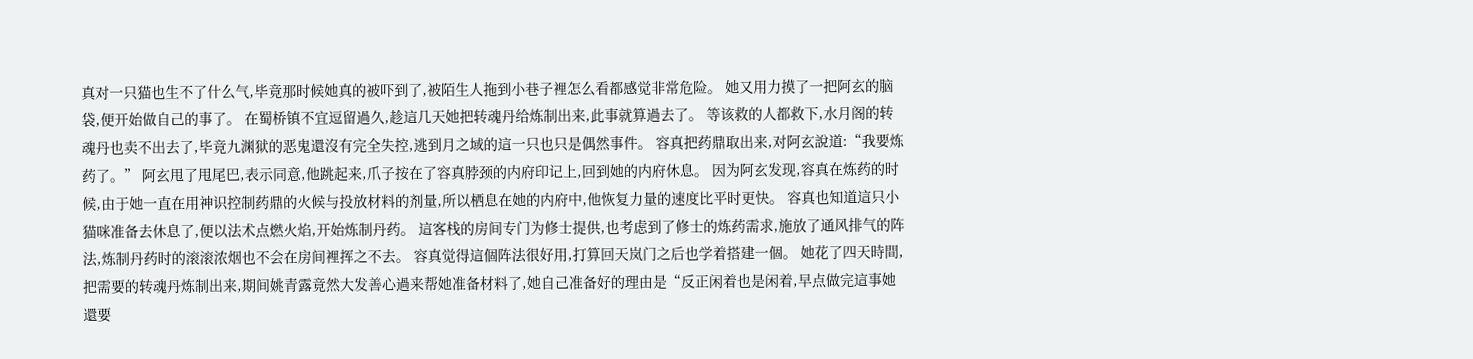真对一只猫也生不了什么气,毕竟那时候她真的被吓到了,被陌生人拖到小巷子裡怎么看都感觉非常危险。 她又用力摸了一把阿玄的脑袋,便开始做自己的事了。 在蜀桥镇不宜逗留過久,趁這几天她把转魂丹给炼制出来,此事就算過去了。 等该救的人都救下,水月阁的转魂丹也卖不出去了,毕竟九渊狱的恶鬼還沒有完全失控,逃到月之域的這一只也只是偶然事件。 容真把药鼎取出来,对阿玄說道:“我要炼药了。” 阿玄甩了甩尾巴,表示同意,他跳起来,爪子按在了容真脖颈的内府印记上,回到她的内府休息。 因为阿玄发现,容真在炼药的时候,由于她一直在用神识控制药鼎的火候与投放材料的剂量,所以栖息在她的内府中,他恢复力量的速度比平时更快。 容真也知道這只小猫咪准备去休息了,便以法术点燃火焰,开始炼制丹药。 這客栈的房间专门为修士提供,也考虑到了修士的炼药需求,施放了通风排气的阵法,炼制丹药时的滚滚浓烟也不会在房间裡挥之不去。 容真觉得這個阵法很好用,打算回天岚门之后也学着搭建一個。 她花了四天時間,把需要的转魂丹炼制出来,期间姚青露竟然大发善心過来帮她准备材料了,她自己准备好的理由是“反正闲着也是闲着,早点做完這事她還要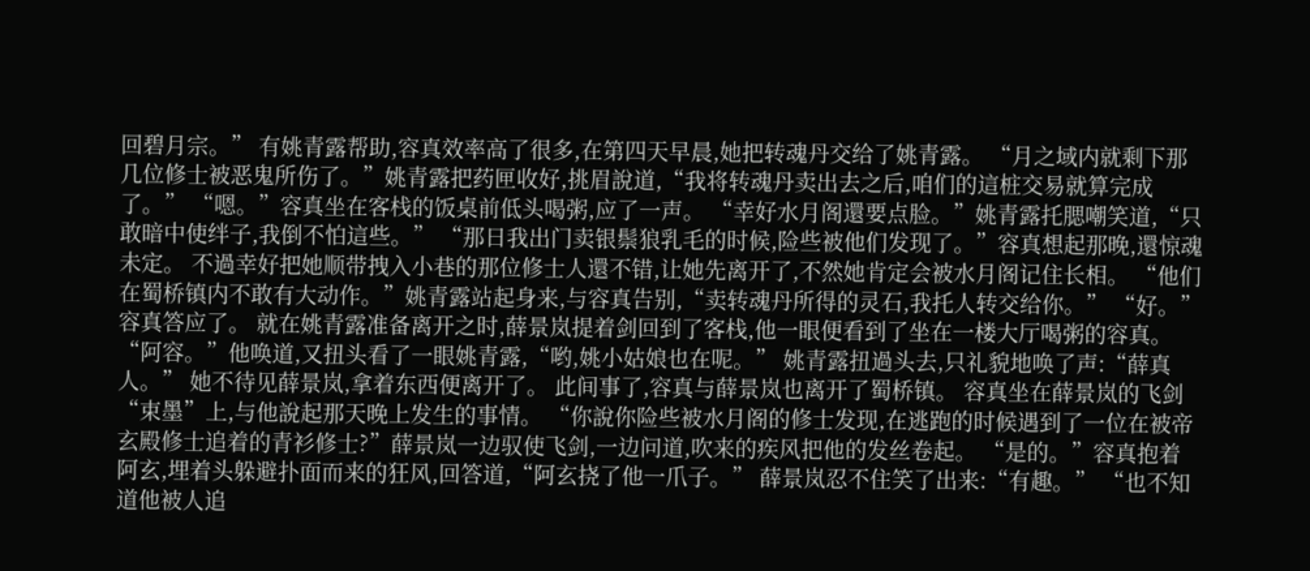回碧月宗。” 有姚青露帮助,容真效率高了很多,在第四天早晨,她把转魂丹交给了姚青露。 “月之域内就剩下那几位修士被恶鬼所伤了。”姚青露把药匣收好,挑眉說道,“我将转魂丹卖出去之后,咱们的這桩交易就算完成了。” “嗯。”容真坐在客栈的饭桌前低头喝粥,应了一声。 “幸好水月阁還要点脸。”姚青露托腮嘲笑道,“只敢暗中使绊子,我倒不怕這些。” “那日我出门卖银鬃狼乳毛的时候,险些被他们发现了。”容真想起那晚,還惊魂未定。 不過幸好把她顺带拽入小巷的那位修士人還不错,让她先离开了,不然她肯定会被水月阁记住长相。 “他们在蜀桥镇内不敢有大动作。”姚青露站起身来,与容真告别,“卖转魂丹所得的灵石,我托人转交给你。” “好。”容真答应了。 就在姚青露准备离开之时,薛景岚提着剑回到了客栈,他一眼便看到了坐在一楼大厅喝粥的容真。 “阿容。”他唤道,又扭头看了一眼姚青露,“哟,姚小姑娘也在呢。” 姚青露扭過头去,只礼貌地唤了声:“薛真人。” 她不待见薛景岚,拿着东西便离开了。 此间事了,容真与薛景岚也离开了蜀桥镇。 容真坐在薛景岚的飞剑“束墨”上,与他說起那天晚上发生的事情。 “你說你险些被水月阁的修士发现,在逃跑的时候遇到了一位在被帝玄殿修士追着的青衫修士?”薛景岚一边驭使飞剑,一边问道,吹来的疾风把他的发丝卷起。 “是的。”容真抱着阿玄,埋着头躲避扑面而来的狂风,回答道,“阿玄挠了他一爪子。” 薛景岚忍不住笑了出来:“有趣。” “也不知道他被人追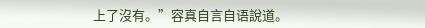上了沒有。”容真自言自语說道。